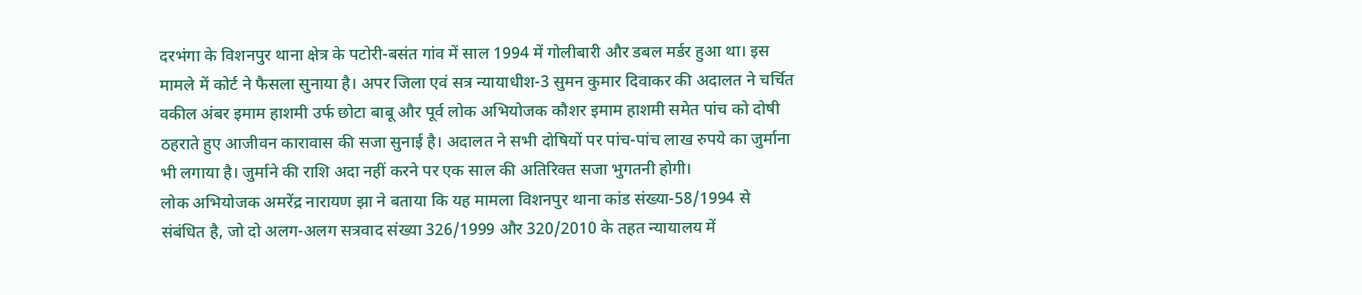दरभंगा के विशनपुर थाना क्षेत्र के पटोरी-बसंत गांव में साल 1994 में गोलीबारी और डबल मर्डर हुआ था। इस मामले में कोर्ट ने फैसला सुनाया है। अपर जिला एवं सत्र न्यायाधीश-3 सुमन कुमार दिवाकर की अदालत ने चर्चित वकील अंबर इमाम हाशमी उर्फ छोटा बाबू और पूर्व लोक अभियोजक कौशर इमाम हाशमी समेत पांच को दोषी ठहराते हुए आजीवन कारावास की सजा सुनाई है। अदालत ने सभी दोषियों पर पांच-पांच लाख रुपये का जुर्माना भी लगाया है। जुर्माने की राशि अदा नहीं करने पर एक साल की अतिरिक्त सजा भुगतनी होगी।
लोक अभियोजक अमरेंद्र नारायण झा ने बताया कि यह मामला विशनपुर थाना कांड संख्या-58/1994 से संबंधित है, जो दो अलग-अलग सत्रवाद संख्या 326/1999 और 320/2010 के तहत न्यायालय में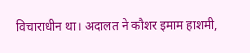विचाराधीन था। अदालत ने कौशर इमाम हाशमी,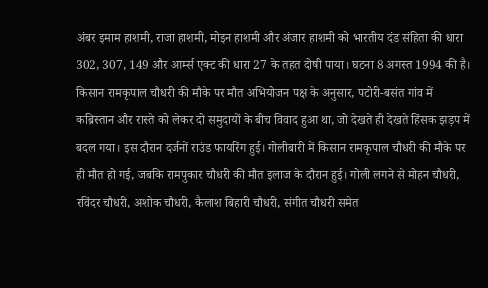अंबर इमाम हाशमी, राजा हाशमी, मोइन हाशमी और अंजार हाशमी को भारतीय दंड संहिता की धारा 302, 307, 149 और आर्म्स एक्ट की धारा 27 के तहत दोषी पाया। घटना 8 अगस्त 1994 की है। किसान रामकृपाल चौधरी की मौके पर मौत अभियोजन पक्ष के अनुसार, पटोरी-बसंत गांव में कब्रिस्तान और रास्ते को लेकर दो समुदायों के बीच विवाद हुआ था, जो देखते ही देखते हिंसक झड़प में बदल गया। इस दौरान दर्जनों राउंड फायरिंग हुई। गोलीबारी में किसान रामकृपाल चौधरी की मौके पर ही मौत हो गई, जबकि रामपुकार चौधरी की मौत इलाज के दौरान हुई। गोली लगने से मोहन चौधरी, रविंदर चौधरी, अशोक चौधरी, कैलाश बिहारी चौधरी, संगीत चौधरी समेत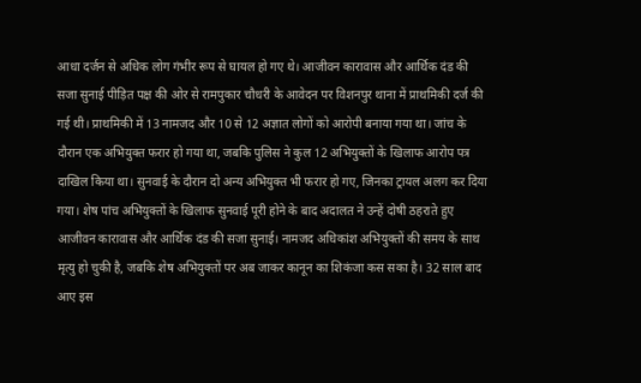आधा दर्जन से अधिक लोग गंभीर रूप से घायल हो गए थे। आजीवन कारावास और आर्थिक दंड की सजा सुनाई पीड़ित पक्ष की ओर से रामपुकार चौधरी के आवेदन पर विशनपुर थाना में प्राथमिकी दर्ज की गई थी। प्राथमिकी में 13 नामजद और 10 से 12 अज्ञात लोगों को आरोपी बनाया गया था। जांच के दौरान एक अभियुक्त फरार हो गया था, जबकि पुलिस ने कुल 12 अभियुक्तों के खिलाफ आरोप पत्र दाखिल किया था। सुनवाई के दौरान दो अन्य अभियुक्त भी फरार हो गए, जिनका ट्रायल अलग कर दिया गया। शेष पांच अभियुक्तों के खिलाफ सुनवाई पूरी होने के बाद अदालत ने उन्हें दोषी ठहराते हुए आजीवन कारावास और आर्थिक दंड की सजा सुनाई। नामजद अधिकांश अभियुक्तों की समय के साथ मृत्यु हो चुकी है, जबकि शेष अभियुक्तों पर अब जाकर कानून का शिकंजा कस सका है। 32 साल बाद आए इस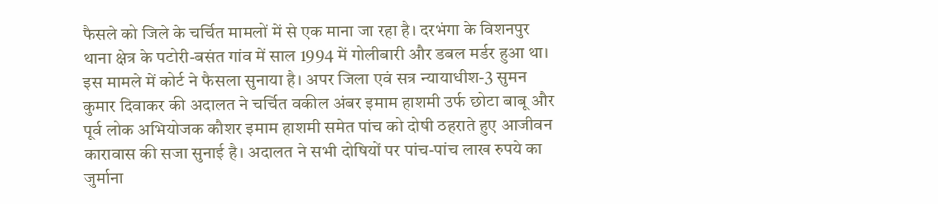फैसले को जिले के चर्चित मामलों में से एक माना जा रहा है। दरभंगा के विशनपुर थाना क्षेत्र के पटोरी-बसंत गांव में साल 1994 में गोलीबारी और डबल मर्डर हुआ था। इस मामले में कोर्ट ने फैसला सुनाया है। अपर जिला एवं सत्र न्यायाधीश-3 सुमन कुमार दिवाकर की अदालत ने चर्चित वकील अंबर इमाम हाशमी उर्फ छोटा बाबू और पूर्व लोक अभियोजक कौशर इमाम हाशमी समेत पांच को दोषी ठहराते हुए आजीवन कारावास की सजा सुनाई है। अदालत ने सभी दोषियों पर पांच-पांच लाख रुपये का जुर्माना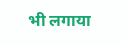भी लगाया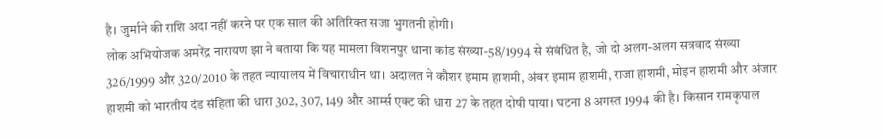है। जुर्माने की राशि अदा नहीं करने पर एक साल की अतिरिक्त सजा भुगतनी होगी।
लोक अभियोजक अमरेंद्र नारायण झा ने बताया कि यह मामला विशनपुर थाना कांड संख्या-58/1994 से संबंधित है, जो दो अलग-अलग सत्रवाद संख्या 326/1999 और 320/2010 के तहत न्यायालय में विचाराधीन था। अदालत ने कौशर इमाम हाशमी, अंबर इमाम हाशमी, राजा हाशमी, मोइन हाशमी और अंजार हाशमी को भारतीय दंड संहिता की धारा 302, 307, 149 और आर्म्स एक्ट की धारा 27 के तहत दोषी पाया। घटना 8 अगस्त 1994 की है। किसान रामकृपाल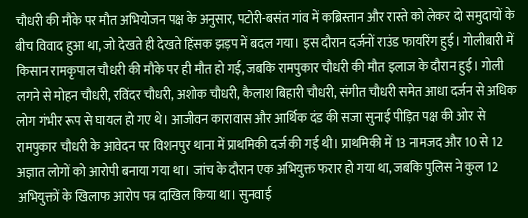चौधरी की मौके पर मौत अभियोजन पक्ष के अनुसार, पटोरी-बसंत गांव में कब्रिस्तान और रास्ते को लेकर दो समुदायों के बीच विवाद हुआ था, जो देखते ही देखते हिंसक झड़प में बदल गया। इस दौरान दर्जनों राउंड फायरिंग हुई। गोलीबारी में किसान रामकृपाल चौधरी की मौके पर ही मौत हो गई, जबकि रामपुकार चौधरी की मौत इलाज के दौरान हुई। गोली लगने से मोहन चौधरी, रविंदर चौधरी, अशोक चौधरी, कैलाश बिहारी चौधरी, संगीत चौधरी समेत आधा दर्जन से अधिक लोग गंभीर रूप से घायल हो गए थे। आजीवन कारावास और आर्थिक दंड की सजा सुनाई पीड़ित पक्ष की ओर से रामपुकार चौधरी के आवेदन पर विशनपुर थाना में प्राथमिकी दर्ज की गई थी। प्राथमिकी में 13 नामजद और 10 से 12 अज्ञात लोगों को आरोपी बनाया गया था। जांच के दौरान एक अभियुक्त फरार हो गया था, जबकि पुलिस ने कुल 12 अभियुक्तों के खिलाफ आरोप पत्र दाखिल किया था। सुनवाई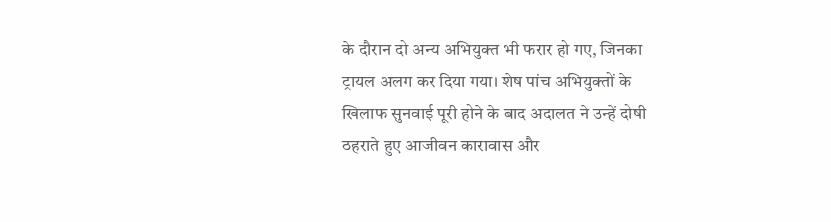के दौरान दो अन्य अभियुक्त भी फरार हो गए, जिनका ट्रायल अलग कर दिया गया। शेष पांच अभियुक्तों के खिलाफ सुनवाई पूरी होने के बाद अदालत ने उन्हें दोषी ठहराते हुए आजीवन कारावास और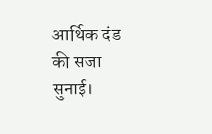आर्थिक दंड की सजा सुनाई।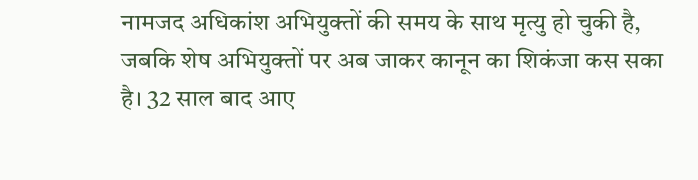नामजद अधिकांश अभियुक्तों की समय के साथ मृत्यु हो चुकी है, जबकि शेष अभियुक्तों पर अब जाकर कानून का शिकंजा कस सका है। 32 साल बाद आए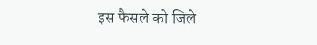इस फैसले को जिले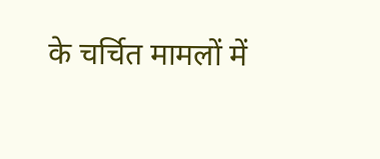के चर्चित मामलों में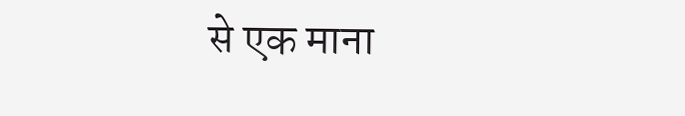से एक माना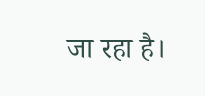जा रहा है।